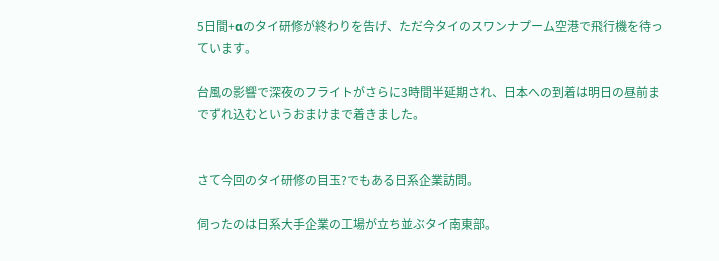5日間+αのタイ研修が終わりを告げ、ただ今タイのスワンナプーム空港で飛行機を待っています。

台風の影響で深夜のフライトがさらに3時間半延期され、日本への到着は明日の昼前までずれ込むというおまけまで着きました。


さて今回のタイ研修の目玉?でもある日系企業訪問。

伺ったのは日系大手企業の工場が立ち並ぶタイ南東部。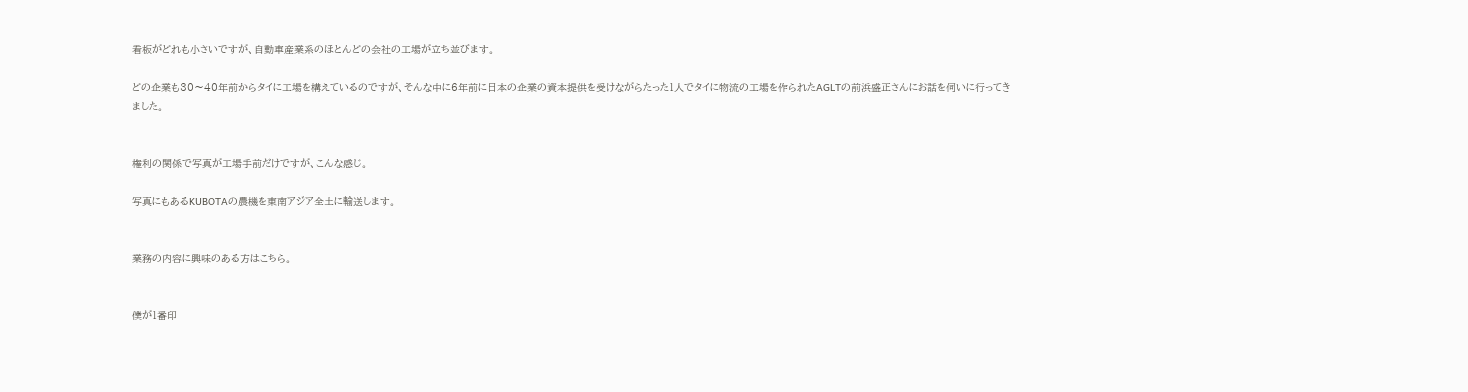看板がどれも小さいですが、自動車産業系のほとんどの会社の工場が立ち並びます。

どの企業も30〜40年前からタイに工場を構えているのですが、そんな中に6年前に日本の企業の資本提供を受けながらたった1人でタイに物流の工場を作られたAGLTの前浜盛正さんにお話を伺いに行ってきました。


権利の関係で写真が工場手前だけですが、こんな感じ。

写真にもあるKUBOTAの農機を東南アジア全土に輸送します。


業務の内容に興味のある方はこちら。


僕が1番印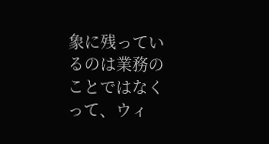象に残っているのは業務のことではなくって、ウィ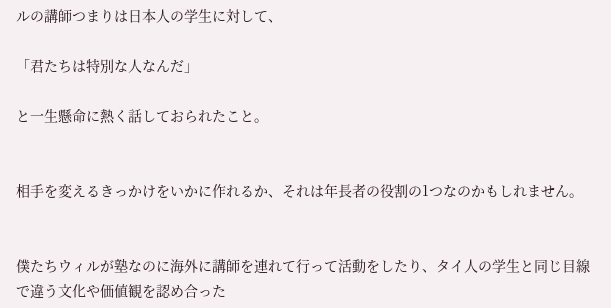ルの講師つまりは日本人の学生に対して、

「君たちは特別な人なんだ」

と一生懸命に熱く話しておられたこと。


相手を変えるきっかけをいかに作れるか、それは年長者の役割の1つなのかもしれません。


僕たちウィルが塾なのに海外に講師を連れて行って活動をしたり、タイ人の学生と同じ目線で違う文化や価値観を認め合った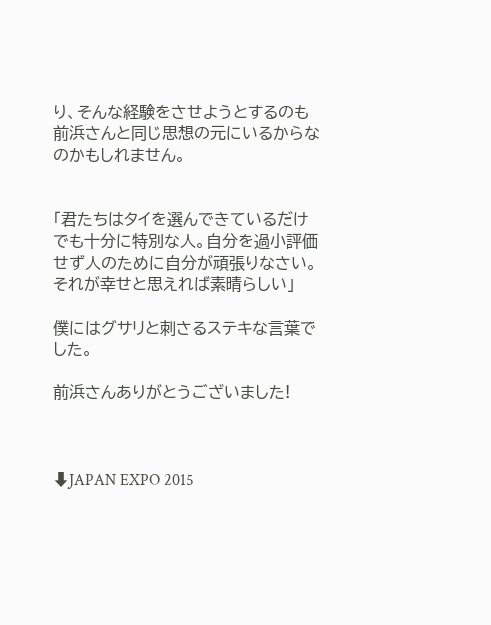り、そんな経験をさせようとするのも前浜さんと同じ思想の元にいるからなのかもしれません。


「君たちはタイを選んできているだけでも十分に特別な人。自分を過小評価せず人のために自分が頑張りなさい。それが幸せと思えれば素晴らしい」

僕にはグサリと刺さるステキな言葉でした。

前浜さんありがとうございました!



⬇JAPAN EXPO 2015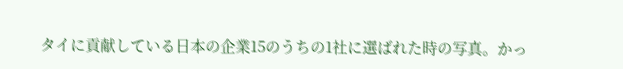タイに貢献している日本の企業15のうちの1社に選ばれた時の写真。かっ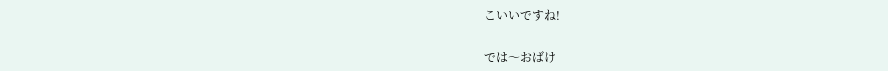こいいですね!


では〜おばけ